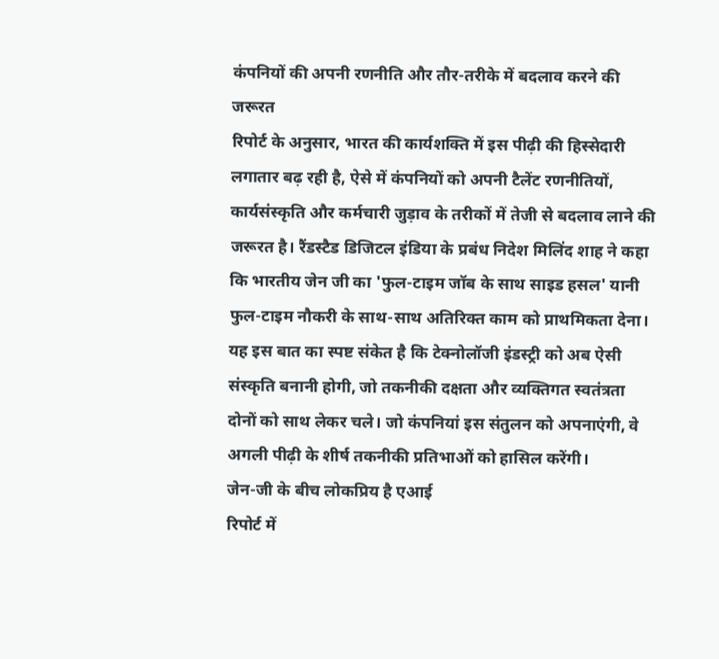कंपनियों की अपनी रणनीति और तौर-तरीके में बदलाव करने की जरूरत
रिपोर्ट के अनुसार, भारत की कार्यशक्ति में इस पीढ़ी की हिस्सेदारी लगातार बढ़ रही है, ऐसे में कंपनियों को अपनी टैलेंट रणनीतियों, कार्यसंस्कृति और कर्मचारी जुड़ाव के तरीकों में तेजी से बदलाव लाने की जरूरत है। रैंडस्टैड डिजिटल इंडिया के प्रबंध निदेश मिलिंद शाह ने कहा कि भारतीय जेन जी का 'फुल-टाइम जॉब के साथ साइड हसल' यानी फुल-टाइम नौकरी के साथ-साथ अतिरिक्त काम को प्राथमिकता देना। यह इस बात का स्पष्ट संकेत है कि टेक्नोलॉजी इंडस्ट्री को अब ऐसी संस्कृति बनानी होगी, जो तकनीकी दक्षता और व्यक्तिगत स्वतंत्रता दोनों को साथ लेकर चले। जो कंपनियां इस संतुलन को अपनाएंगी, वे अगली पीढ़ी के शीर्ष तकनीकी प्रतिभाओं को हासिल करेंगी।
जेन-जी के बीच लोकप्रिय है एआई
रिपोर्ट में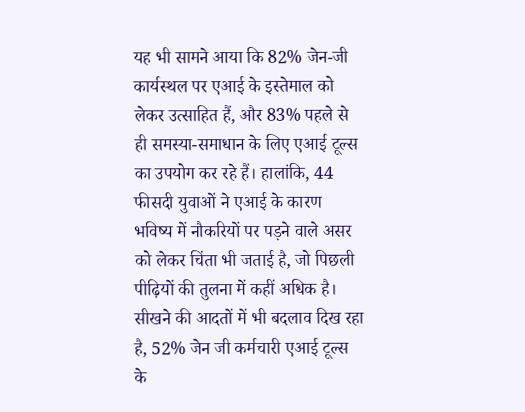यह भी सामने आया कि 82% जेन-जी कार्यस्थल पर एआई के इस्तेमाल को लेकर उत्साहित हैं, और 83% पहले से ही समस्या-समाधान के लिए एआई टूल्स का उपयोग कर रहे हैं। हालांकि, 44 फीसदी युवाओं ने एआई के कारण भविष्य में नौकरियों पर पड़ने वाले असर को लेकर चिंता भी जताई है, जो पिछली पीढ़ियों की तुलना में कहीं अधिक है। सीखने की आदतों में भी बदलाव दिख रहा है, 52% जेन जी कर्मचारी एआई टूल्स के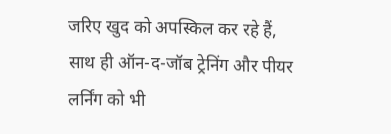जरिए खुद को अपस्किल कर रहे हैं, साथ ही ऑन-द-जॉब ट्रेनिंग और पीयर लर्निंग को भी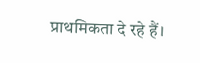प्राथमिकता दे रहे हैं।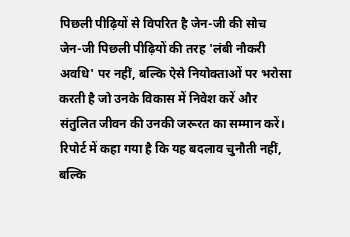पिछली पीढ़ियों से विपरित है जेन-जी की सोच
जेन-जी पिछली पीढ़ियों की तरह 'लंबी नौकरी अवधि' पर नहीं, बल्कि ऐसे नियोक्ताओं पर भरोसा करती है जो उनके विकास में निवेश करें और संतुलित जीवन की उनकी जरूरत का सम्मान करें। रिपोर्ट में कहा गया है कि यह बदलाव चुनौती नहीं, बल्कि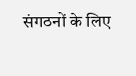संगठनों के लिए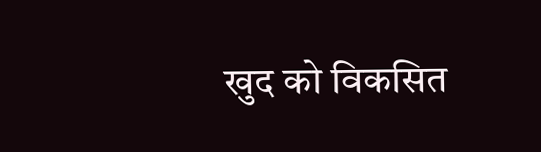खुद को विकसित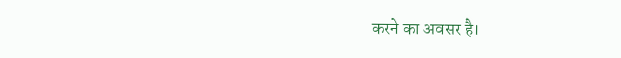करने का अवसर है।